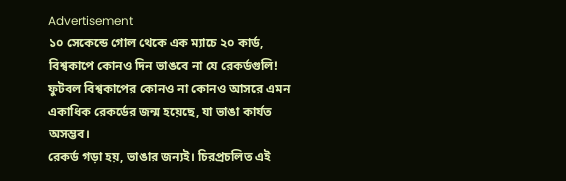Advertisement
১০ সেকেন্ডে গোল থেকে এক ম্যাচে ২০ কার্ড, বিশ্বকাপে কোনও দিন ভাঙবে না যে রেকর্ডগুলি!
ফুটবল বিশ্বকাপের কোনও না কোনও আসরে এমন একাধিক রেকর্ডের জন্ম হয়েছে, যা ভাঙা কার্যত অসম্ভব।
রেকর্ড গড়া হয়, ভাঙার জন্যই। চিরপ্রচলিত এই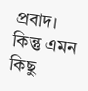প্রবাদ। কিন্তু এমন কিছু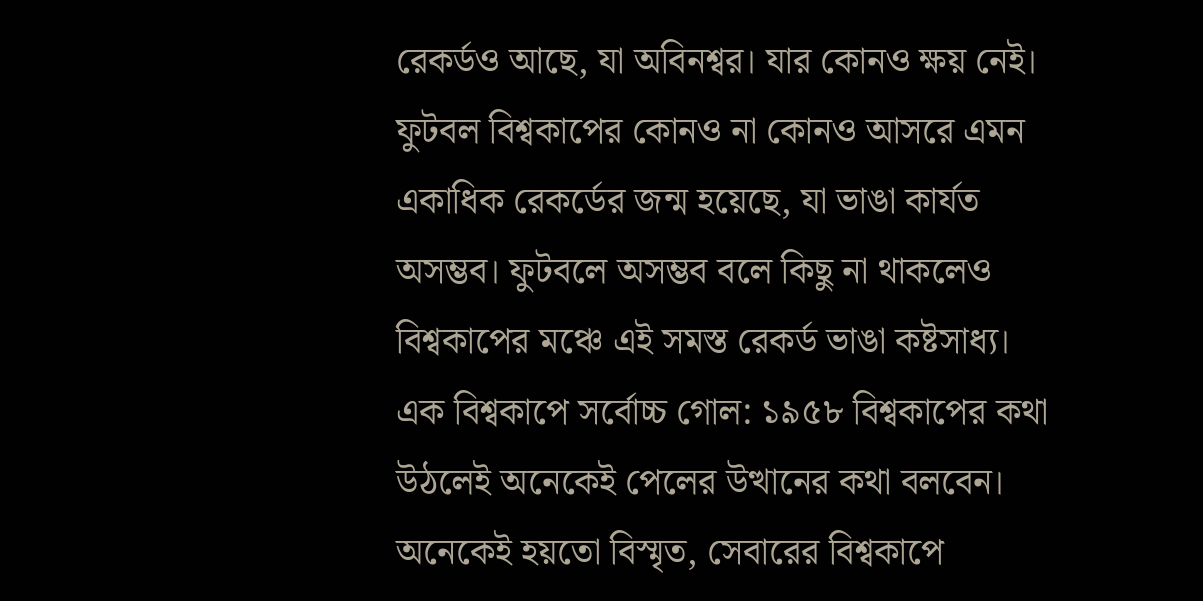রেকর্ডও আছে, যা অবিনশ্বর। যার কোনও ক্ষয় নেই। ফুটবল বিশ্বকাপের কোনও না কোনও আসরে এমন একাধিক রেকর্ডের জন্ম হয়েছে, যা ভাঙা কার্যত অসম্ভব। ফুটবলে অসম্ভব বলে কিছু না থাকলেও বিশ্বকাপের মঞ্চে এই সমস্ত রেকর্ড ভাঙা কষ্টসাধ্য।
এক বিশ্বকাপে সর্বোচ্চ গোল: ১৯৫৮ বিশ্বকাপের কথা উঠলেই অনেকেই পেলের উত্থানের কথা বলবেন। অনেকেই হয়তো বিস্মৃত, সেবারের বিশ্বকাপে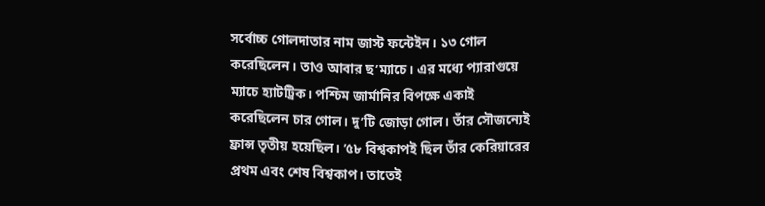সর্বোচ্চ গোলদাতার নাম জাস্ট ফন্টেইন। ১৩ গোল করেছিলেন। তাও আবার ছ’ম্যাচে। এর মধ্যে প্যারাগুয়ে ম্যাচে হ্যাটট্রিক। পশ্চিম জার্মানির বিপক্ষে একাই করেছিলেন চার গোল। দু’টি জোড়া গোল। তাঁর সৌজন্যেই ফ্রান্স তৃতীয় হয়েছিল। ’৫৮ বিশ্বকাপই ছিল তাঁর কেরিয়ারের প্রথম এবং শেষ বিশ্বকাপ। তাতেই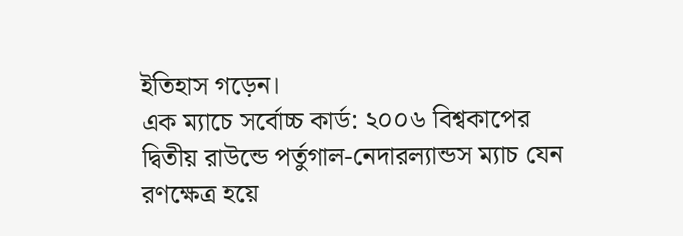ইতিহাস গড়েন।
এক ম্যাচে সর্বোচ্চ কার্ড: ২০০৬ বিশ্বকাপের দ্বিতীয় রাউন্ডে পর্তুগাল-নেদারল্যান্ডস ম্যাচ যেন রণক্ষেত্র হয়ে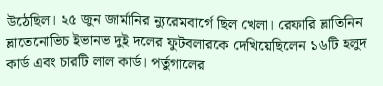উঠেছিল। ২৫ জুন জার্মানির ন্যুরেমবার্গে ছিল খেলা। রেফারি ভ্লাতিনিন ভ্লাতেনোভিচ ইভানভ দুই দলের ফুটবলারকে দেখিয়েছিলেন ১৬টি হলুদ কার্ড এবং চারটি লাল কার্ড। পর্তুগালের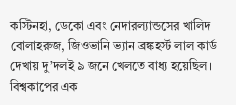কস্টিনহা, ডেকো এবং নেদারল্যান্ডসের খালিদ বোলাহরুজ, জিওভানি ভ্যান ব্রঙ্কহর্স্ট লাল কার্ড দেখায় দু’দলই ৯ জনে খেলতে বাধ্য হয়েছিল।
বিশ্বকাপের এক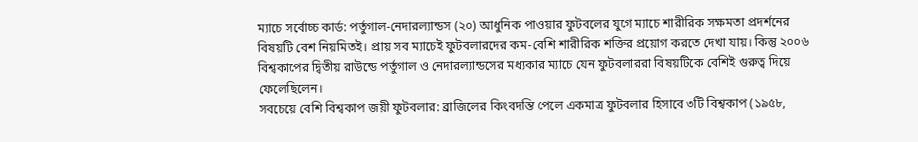ম্যাচে সর্বোচ্চ কার্ড: পর্তুগাল-নেদারল্যান্ডস (২০) আধুনিক পাওয়ার ফুটবলের যুগে ম্যাচে শারীরিক সক্ষমতা প্রদর্শনের বিষয়টি বেশ নিয়মিতই। প্রায় সব ম্যাচেই ফুটবলারদের কম-বেশি শারীরিক শক্তির প্রয়োগ করতে দেখা যায়। কিন্তু ২০০৬ বিশ্বকাপের দ্বিতীয় রাউন্ডে পর্তুগাল ও নেদারল্যান্ডসের মধ্যকার ম্যাচে যেন ফুটবলাররা বিষয়টিকে বেশিই গুরুত্ব দিয়ে ফেলেছিলেন।
সবচেয়ে বেশি বিশ্বকাপ জয়ী ফুটবলার: ব্রাজিলের কিংবদন্তি পেলে একমাত্র ফুটবলার হিসাবে ৩টি বিশ্বকাপ (১৯৫৮,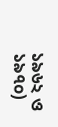১৯৬২ ও ১৯৭০)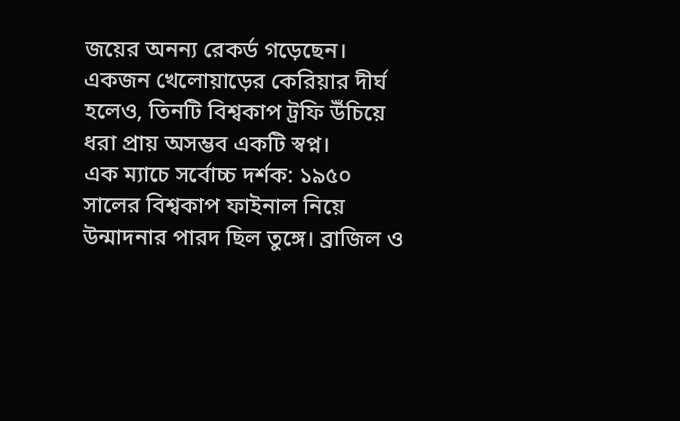জয়ের অনন্য রেকর্ড গড়েছেন। একজন খেলোয়াড়ের কেরিয়ার দীর্ঘ হলেও, তিনটি বিশ্বকাপ ট্রফি উঁচিয়ে ধরা প্রায় অসম্ভব একটি স্বপ্ন।
এক ম্যাচে সর্বোচ্চ দর্শক: ১৯৫০ সালের বিশ্বকাপ ফাইনাল নিয়ে উন্মাদনার পারদ ছিল তুঙ্গে। ব্রাজিল ও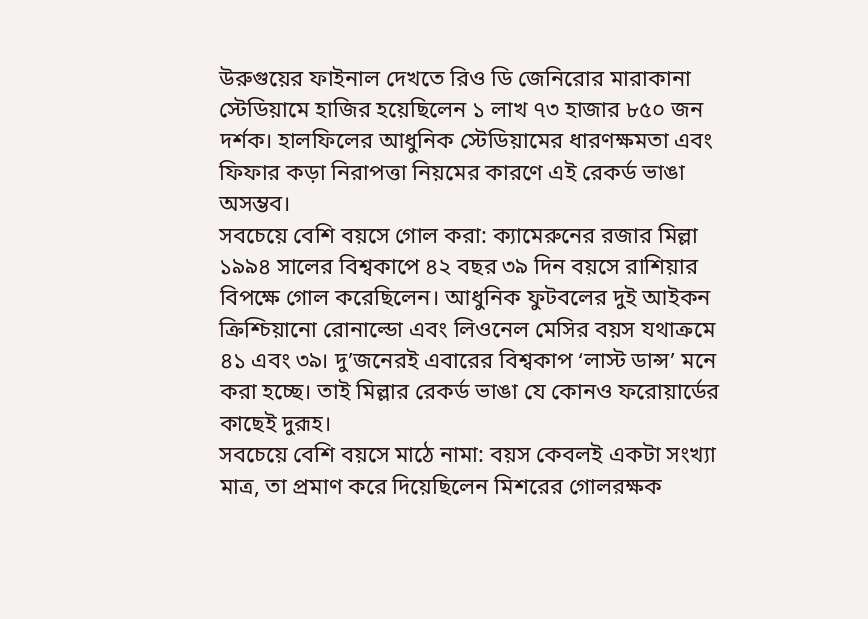উরুগুয়ের ফাইনাল দেখতে রিও ডি জেনিরোর মারাকানা স্টেডিয়ামে হাজির হয়েছিলেন ১ লাখ ৭৩ হাজার ৮৫০ জন দর্শক। হালফিলের আধুনিক স্টেডিয়ামের ধারণক্ষমতা এবং ফিফার কড়া নিরাপত্তা নিয়মের কারণে এই রেকর্ড ভাঙা অসম্ভব।
সবচেয়ে বেশি বয়সে গোল করা: ক্যামেরুনের রজার মিল্লা ১৯৯৪ সালের বিশ্বকাপে ৪২ বছর ৩৯ দিন বয়সে রাশিয়ার বিপক্ষে গোল করেছিলেন। আধুনিক ফুটবলের দুই আইকন ক্রিশ্চিয়ানো রোনাল্ডো এবং লিওনেল মেসির বয়স যথাক্রমে ৪১ এবং ৩৯। দু’জনেরই এবারের বিশ্বকাপ ‘লাস্ট ডান্স’ মনে করা হচ্ছে। তাই মিল্লার রেকর্ড ভাঙা যে কোনও ফরোয়ার্ডের কাছেই দুরূহ।
সবচেয়ে বেশি বয়সে মাঠে নামা: বয়স কেবলই একটা সংখ্যা মাত্র, তা প্রমাণ করে দিয়েছিলেন মিশরের গোলরক্ষক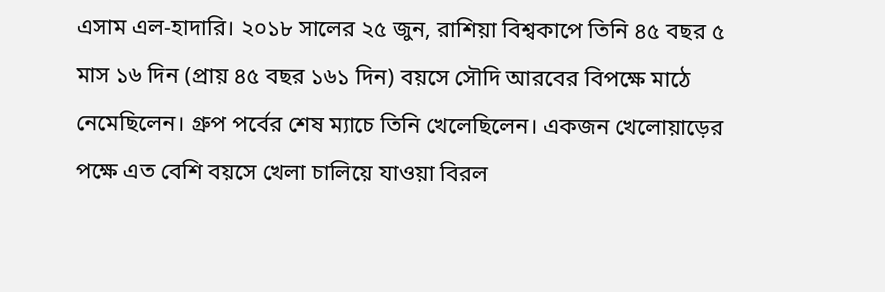এসাম এল-হাদারি। ২০১৮ সালের ২৫ জুন, রাশিয়া বিশ্বকাপে তিনি ৪৫ বছর ৫ মাস ১৬ দিন (প্রায় ৪৫ বছর ১৬১ দিন) বয়সে সৌদি আরবের বিপক্ষে মাঠে নেমেছিলেন। গ্রুপ পর্বের শেষ ম্যাচে তিনি খেলেছিলেন। একজন খেলোয়াড়ের পক্ষে এত বেশি বয়সে খেলা চালিয়ে যাওয়া বিরল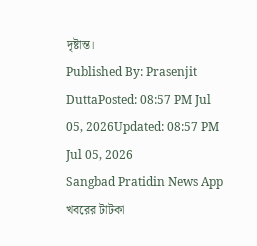দৃষ্টান্ত।
Published By: Prasenjit DuttaPosted: 08:57 PM Jul 05, 2026Updated: 08:57 PM Jul 05, 2026
Sangbad Pratidin News App
খবরের টাটকা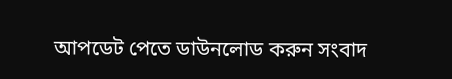আপডেট পেতে ডাউনলোড করুন সংবাদ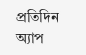প্রতিদিন অ্যাপ